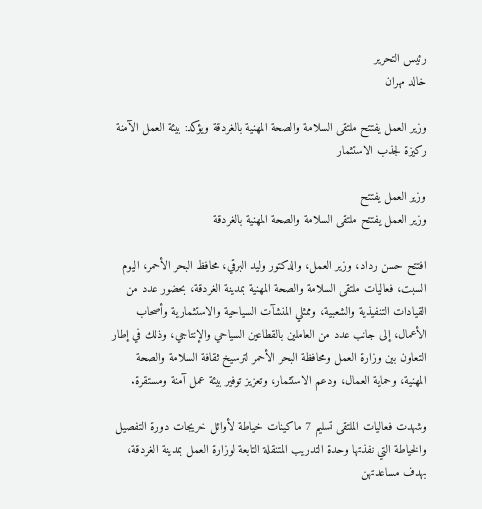رئيس التحرير
خالد مهران

وزير العمل يفتتح ملتقى السلامة والصحة المهنية بالغردقة ويؤكد: بيئة العمل الآمنة ركيزة لجذب الاستثمار

وزير العمل يفتتح
وزير العمل يفتتح ملتقى السلامة والصحة المهنية بالغردقة

افتتح حسن رداد، وزير العمل، والدكتور وليد البرقي، محافظ البحر الأحمر، اليوم السبت، فعاليات ملتقى السلامة والصحة المهنية بمدينة الغردقة، بحضور عدد من القيادات التنفيذية والشعبية، وممثلي المنشآت السياحية والاستثمارية وأصحاب الأعمال، إلى جانب عدد من العاملين بالقطاعين السياحي والإنتاجي، وذلك في إطار التعاون بين وزارة العمل ومحافظة البحر الأحمر لترسيخ ثقافة السلامة والصحة المهنية، وحماية العمال، ودعم الاستثمار، وتعزيز توفير بيئة عمل آمنة ومستقرة.

وشهدت فعاليات الملتقى تسليم 7 ماكينات خياطة لأوائل خريجات دورة التفصيل والخياطة التي نفذتها وحدة التدريب المتنقلة التابعة لوزارة العمل بمدينة الغردقة، بهدف مساعدتهن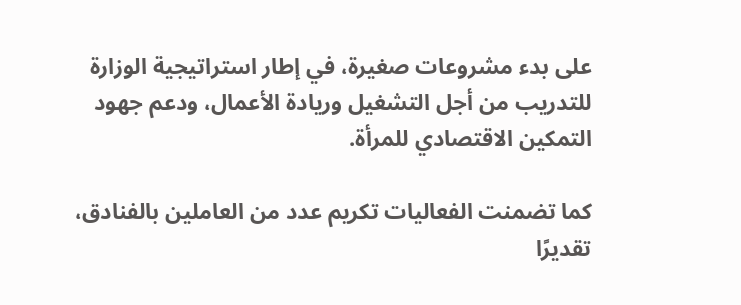على بدء مشروعات صغيرة، في إطار استراتيجية الوزارة للتدريب من أجل التشغيل وريادة الأعمال، ودعم جهود التمكين الاقتصادي للمرأة.

كما تضمنت الفعاليات تكريم عدد من العاملين بالفنادق، تقديرًا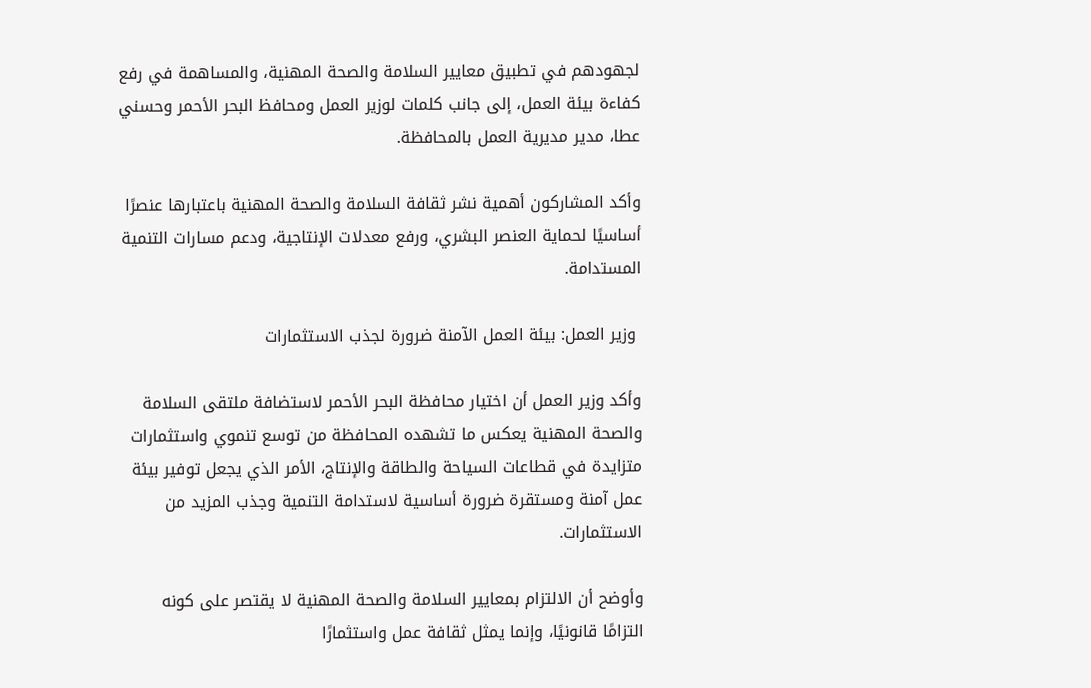لجهودهم في تطبيق معايير السلامة والصحة المهنية، والمساهمة في رفع كفاءة بيئة العمل، إلى جانب كلمات لوزير العمل ومحافظ البحر الأحمر وحسني عطا، مدير مديرية العمل بالمحافظة.

وأكد المشاركون أهمية نشر ثقافة السلامة والصحة المهنية باعتبارها عنصرًا أساسيًا لحماية العنصر البشري، ورفع معدلات الإنتاجية، ودعم مسارات التنمية المستدامة.

 وزير العمل: بيئة العمل الآمنة ضرورة لجذب الاستثمارات

وأكد وزير العمل أن اختيار محافظة البحر الأحمر لاستضافة ملتقى السلامة والصحة المهنية يعكس ما تشهده المحافظة من توسع تنموي واستثمارات متزايدة في قطاعات السياحة والطاقة والإنتاج، الأمر الذي يجعل توفير بيئة عمل آمنة ومستقرة ضرورة أساسية لاستدامة التنمية وجذب المزيد من الاستثمارات.

وأوضح أن الالتزام بمعايير السلامة والصحة المهنية لا يقتصر على كونه التزامًا قانونيًا، وإنما يمثل ثقافة عمل واستثمارًا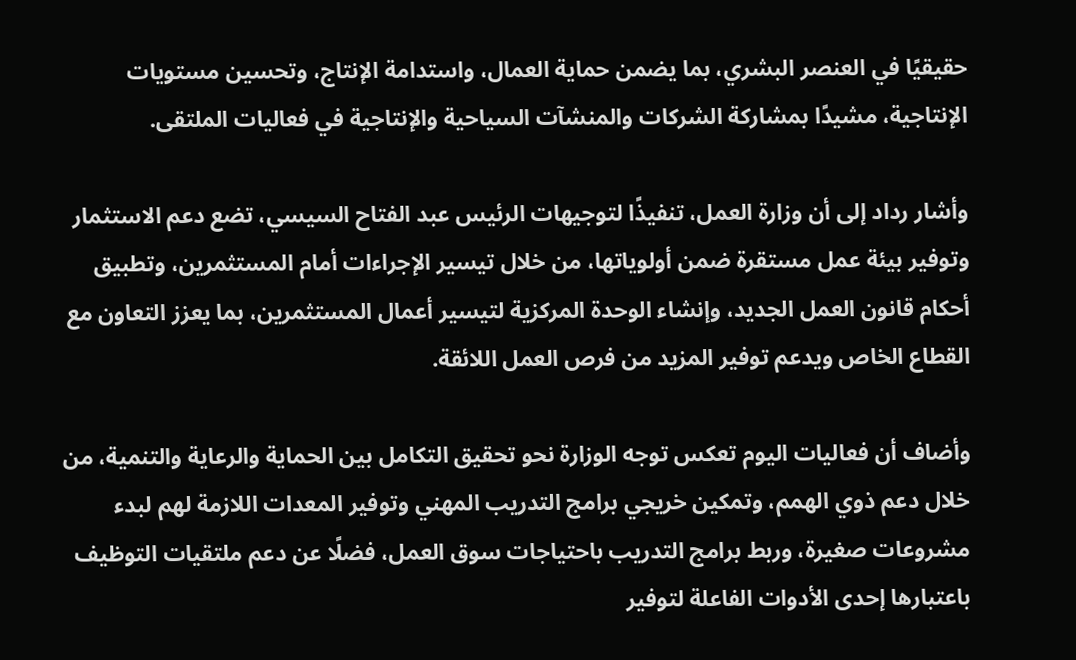حقيقيًا في العنصر البشري، بما يضمن حماية العمال، واستدامة الإنتاج، وتحسين مستويات الإنتاجية، مشيدًا بمشاركة الشركات والمنشآت السياحية والإنتاجية في فعاليات الملتقى.

وأشار رداد إلى أن وزارة العمل، تنفيذًا لتوجيهات الرئيس عبد الفتاح السيسي، تضع دعم الاستثمار وتوفير بيئة عمل مستقرة ضمن أولوياتها، من خلال تيسير الإجراءات أمام المستثمرين، وتطبيق أحكام قانون العمل الجديد، وإنشاء الوحدة المركزية لتيسير أعمال المستثمرين، بما يعزز التعاون مع القطاع الخاص ويدعم توفير المزيد من فرص العمل اللائقة.

وأضاف أن فعاليات اليوم تعكس توجه الوزارة نحو تحقيق التكامل بين الحماية والرعاية والتنمية، من خلال دعم ذوي الهمم، وتمكين خريجي برامج التدريب المهني وتوفير المعدات اللازمة لهم لبدء مشروعات صغيرة، وربط برامج التدريب باحتياجات سوق العمل، فضلًا عن دعم ملتقيات التوظيف باعتبارها إحدى الأدوات الفاعلة لتوفير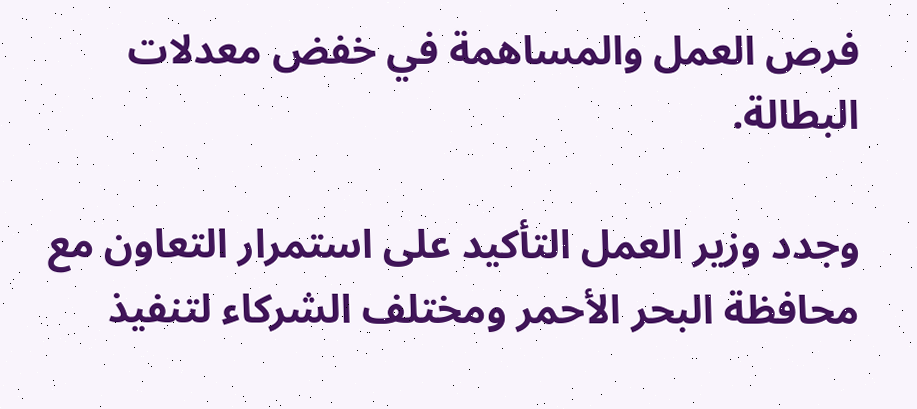فرص العمل والمساهمة في خفض معدلات البطالة.

وجدد وزير العمل التأكيد على استمرار التعاون مع محافظة البحر الأحمر ومختلف الشركاء لتنفيذ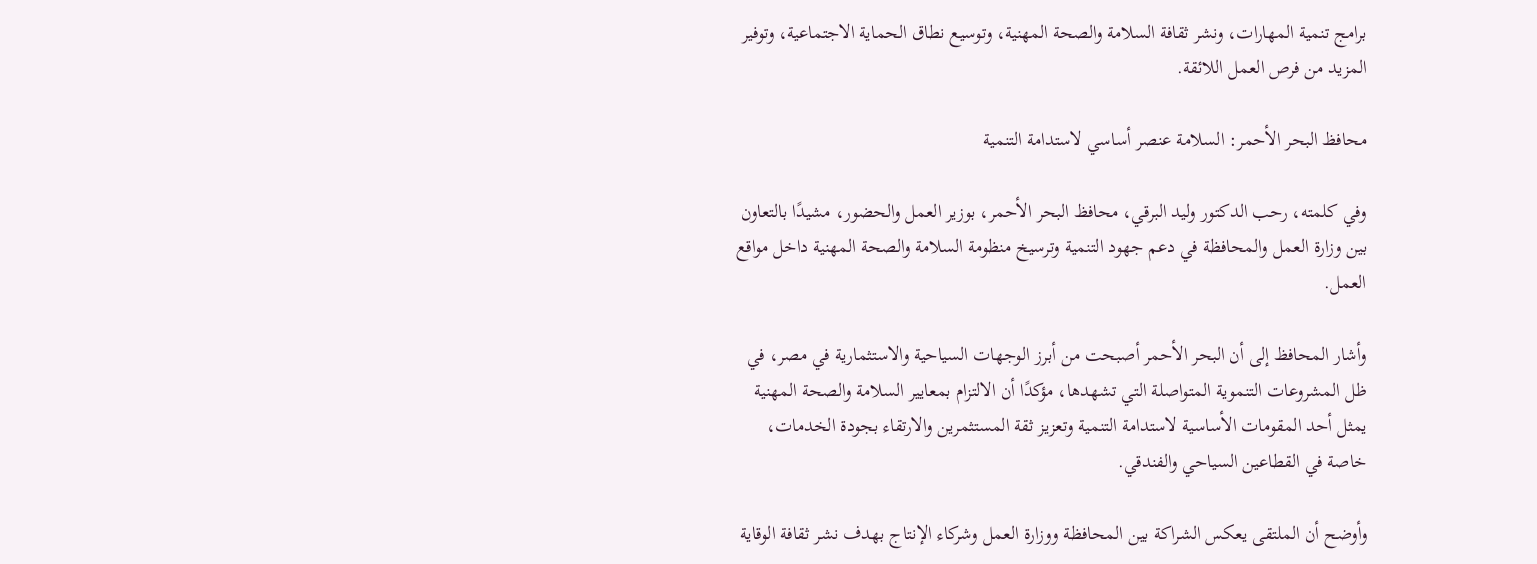برامج تنمية المهارات، ونشر ثقافة السلامة والصحة المهنية، وتوسيع نطاق الحماية الاجتماعية، وتوفير المزيد من فرص العمل اللائقة.

محافظ البحر الأحمر: السلامة عنصر أساسي لاستدامة التنمية

وفي كلمته، رحب الدكتور وليد البرقي، محافظ البحر الأحمر، بوزير العمل والحضور، مشيدًا بالتعاون بين وزارة العمل والمحافظة في دعم جهود التنمية وترسيخ منظومة السلامة والصحة المهنية داخل مواقع العمل.

وأشار المحافظ إلى أن البحر الأحمر أصبحت من أبرز الوجهات السياحية والاستثمارية في مصر، في ظل المشروعات التنموية المتواصلة التي تشهدها، مؤكدًا أن الالتزام بمعايير السلامة والصحة المهنية يمثل أحد المقومات الأساسية لاستدامة التنمية وتعزيز ثقة المستثمرين والارتقاء بجودة الخدمات، خاصة في القطاعين السياحي والفندقي.

وأوضح أن الملتقى يعكس الشراكة بين المحافظة ووزارة العمل وشركاء الإنتاج بهدف نشر ثقافة الوقاية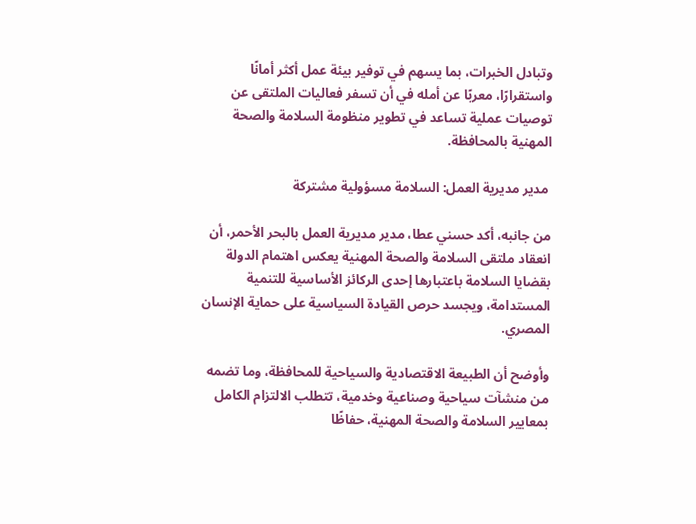وتبادل الخبرات، بما يسهم في توفير بيئة عمل أكثر أمانًا واستقرارًا، معربًا عن أمله في أن تسفر فعاليات الملتقى عن توصيات عملية تساعد في تطوير منظومة السلامة والصحة المهنية بالمحافظة.

 مدير مديرية العمل: السلامة مسؤولية مشتركة

من جانبه، أكد حسني عطا، مدير مديرية العمل بالبحر الأحمر، أن انعقاد ملتقى السلامة والصحة المهنية يعكس اهتمام الدولة بقضايا السلامة باعتبارها إحدى الركائز الأساسية للتنمية المستدامة، ويجسد حرص القيادة السياسية على حماية الإنسان المصري.

وأوضح أن الطبيعة الاقتصادية والسياحية للمحافظة، وما تضمه من منشآت سياحية وصناعية وخدمية، تتطلب الالتزام الكامل بمعايير السلامة والصحة المهنية، حفاظًا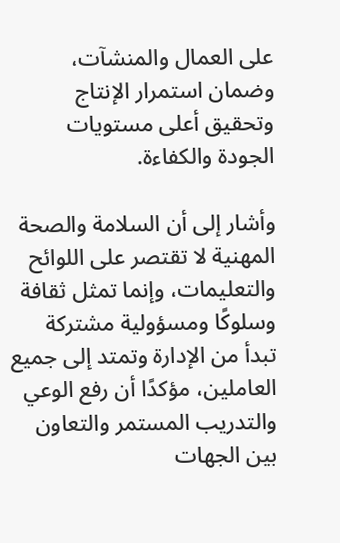على العمال والمنشآت، وضمان استمرار الإنتاج وتحقيق أعلى مستويات الجودة والكفاءة.

وأشار إلى أن السلامة والصحة المهنية لا تقتصر على اللوائح والتعليمات، وإنما تمثل ثقافة وسلوكًا ومسؤولية مشتركة تبدأ من الإدارة وتمتد إلى جميع العاملين، مؤكدًا أن رفع الوعي والتدريب المستمر والتعاون بين الجهات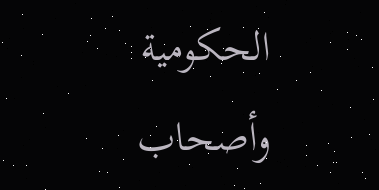الحكومية وأصحاب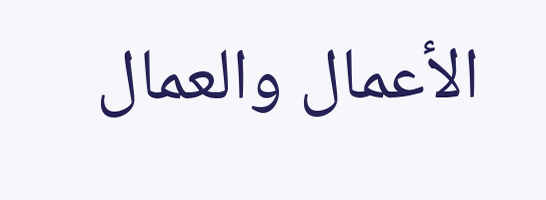الأعمال والعمال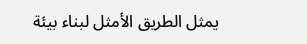يمثل الطريق الأمثل لبناء بيئة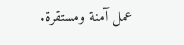عمل آمنة ومستقرة.